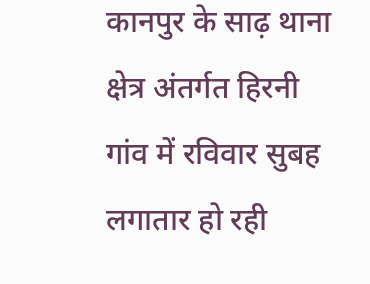कानपुर के साढ़ थाना क्षेत्र अंतर्गत हिरनी गांव में रविवार सुबह लगातार हो रही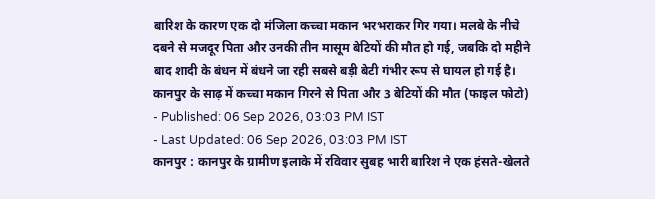बारिश के कारण एक दो मंजिला कच्चा मकान भरभराकर गिर गया। मलबे के नीचे दबने से मजदूर पिता और उनकी तीन मासूम बेटियों की मौत हो गई, जबकि दो महीने बाद शादी के बंधन में बंधने जा रही सबसे बड़ी बेटी गंभीर रूप से घायल हो गई है।
कानपुर के साढ़ में कच्चा मकान गिरने से पिता और 3 बेटियों की मौत (फाइल फोटो)
- Published: 06 Sep 2026, 03:03 PM IST
- Last Updated: 06 Sep 2026, 03:03 PM IST
कानपुर : कानपुर के ग्रामीण इलाके में रविवार सुबह भारी बारिश ने एक हंसते-खेलते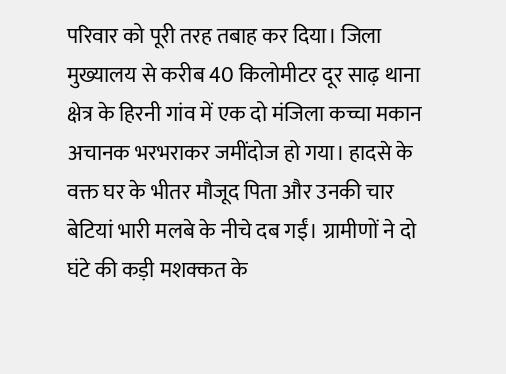परिवार को पूरी तरह तबाह कर दिया। जिला मुख्यालय से करीब 40 किलोमीटर दूर साढ़ थाना क्षेत्र के हिरनी गांव में एक दो मंजिला कच्चा मकान अचानक भरभराकर जमींदोज हो गया। हादसे के वक्त घर के भीतर मौजूद पिता और उनकी चार बेटियां भारी मलबे के नीचे दब गईं। ग्रामीणों ने दो घंटे की कड़ी मशक्कत के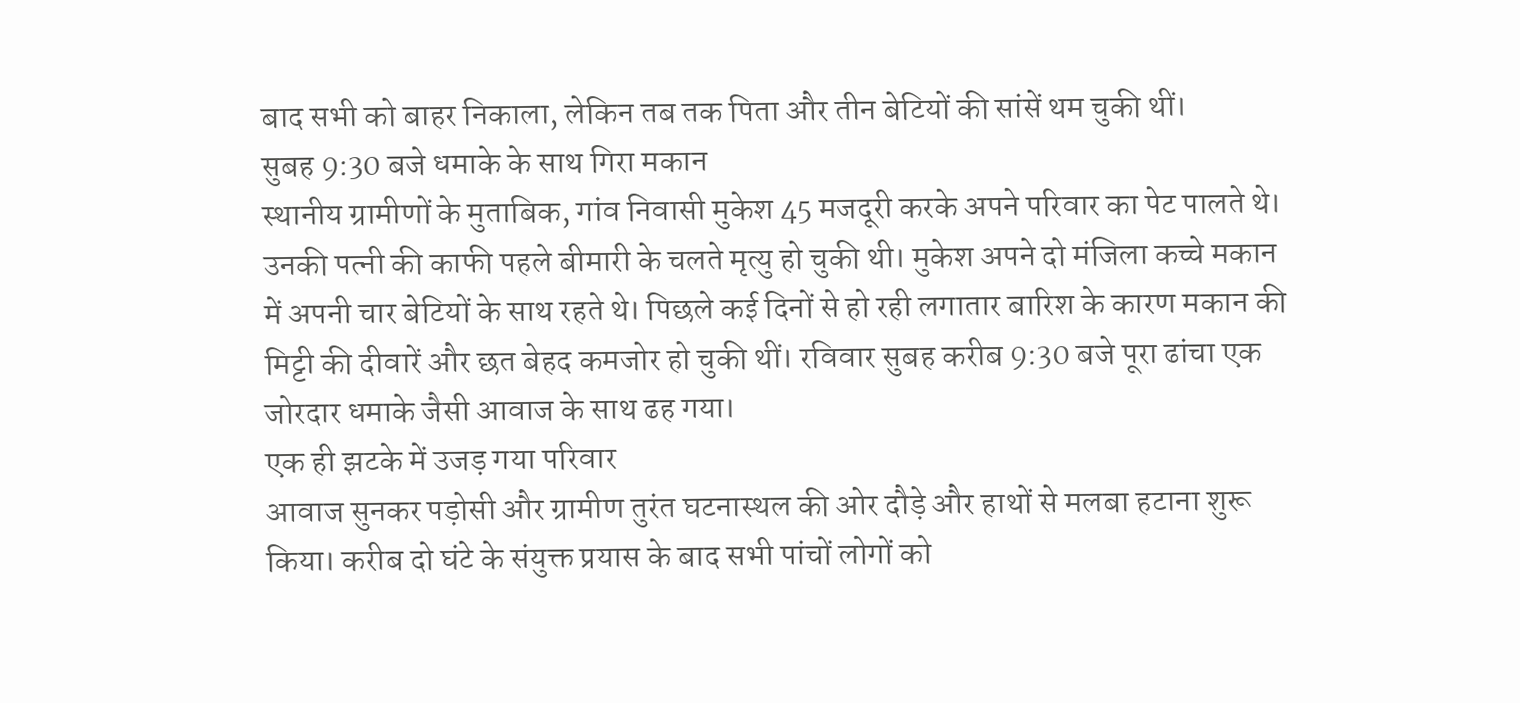बाद सभी को बाहर निकाला, लेकिन तब तक पिता और तीन बेटियों की सांसें थम चुकी थीं।
सुबह 9:30 बजे धमाके के साथ गिरा मकान
स्थानीय ग्रामीणों के मुताबिक, गांव निवासी मुकेश 45 मजदूरी करके अपने परिवार का पेट पालते थे। उनकी पत्नी की काफी पहले बीमारी के चलते मृत्यु हो चुकी थी। मुकेश अपने दो मंजिला कच्चे मकान में अपनी चार बेटियों के साथ रहते थे। पिछले कई दिनों से हो रही लगातार बारिश के कारण मकान की मिट्टी की दीवारें और छत बेहद कमजोर हो चुकी थीं। रविवार सुबह करीब 9:30 बजे पूरा ढांचा एक जोरदार धमाके जैसी आवाज के साथ ढह गया।
एक ही झटके में उजड़ गया परिवार
आवाज सुनकर पड़ोसी और ग्रामीण तुरंत घटनास्थल की ओर दौड़े और हाथों से मलबा हटाना शुरू किया। करीब दो घंटे के संयुक्त प्रयास के बाद सभी पांचों लोगों को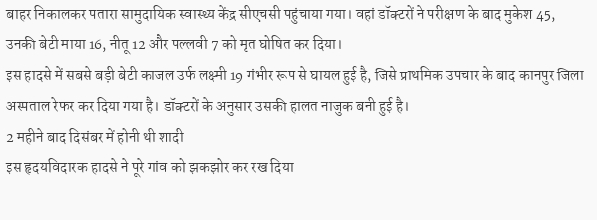बाहर निकालकर पतारा सामुदायिक स्वास्थ्य केंद्र सीएचसी पहुंचाया गया। वहां डॉक्टरों ने परीक्षण के बाद मुकेश 45, उनकी बेटी माया 16, नीतू 12 और पल्लवी 7 को मृत घोषित कर दिया।
इस हादसे में सबसे बड़ी बेटी काजल उर्फ लक्ष्मी 19 गंभीर रूप से घायल हुई है, जिसे प्राथमिक उपचार के बाद कानपुर जिला अस्पताल रेफर कर दिया गया है। डॉक्टरों के अनुसार उसकी हालत नाजुक बनी हुई है।
2 महीने बाद दिसंबर में होनी थी शादी
इस हृदयविदारक हादसे ने पूरे गांव को झकझोर कर रख दिया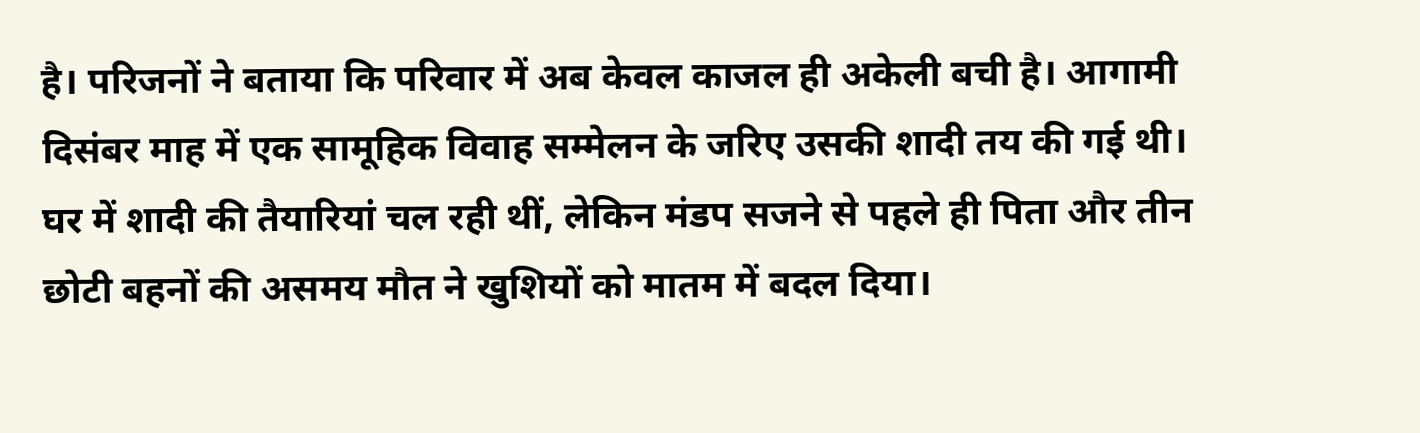है। परिजनों ने बताया कि परिवार में अब केवल काजल ही अकेली बची है। आगामी दिसंबर माह में एक सामूहिक विवाह सम्मेलन के जरिए उसकी शादी तय की गई थी। घर में शादी की तैयारियां चल रही थीं, लेकिन मंडप सजने से पहले ही पिता और तीन छोटी बहनों की असमय मौत ने खुशियों को मातम में बदल दिया।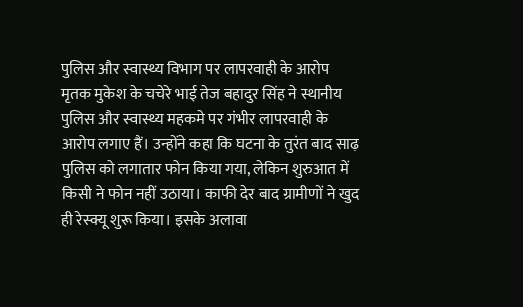पुलिस और स्वास्थ्य विभाग पर लापरवाही के आरोप
मृतक मुकेश के चचेरे भाई तेज बहादुर सिंह ने स्थानीय पुलिस और स्वास्थ्य महकमे पर गंभीर लापरवाही के आरोप लगाए हैं। उन्होंने कहा कि घटना के तुरंत बाद साढ़ पुलिस को लगातार फोन किया गया, लेकिन शुरुआत में किसी ने फोन नहीं उठाया। काफी देर बाद ग्रामीणों ने खुद ही रेस्क्यू शुरू किया। इसके अलावा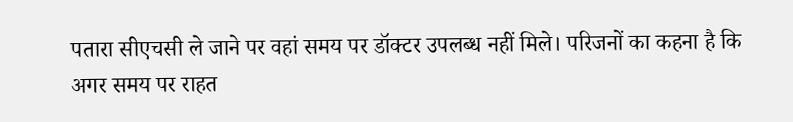पतारा सीएचसी ले जाने पर वहां समय पर डॉक्टर उपलब्ध नहीं मिले। परिजनों का कहना है कि अगर समय पर राहत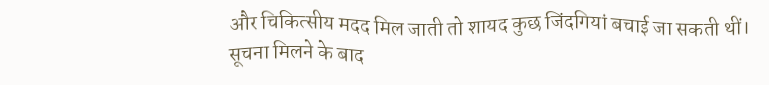और चिकित्सीय मदद मिल जाती तो शायद कुछ जिंदगियां बचाई जा सकती थीं।
सूचना मिलने के बाद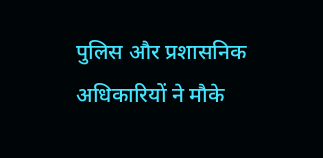पुलिस और प्रशासनिक अधिकारियों ने मौके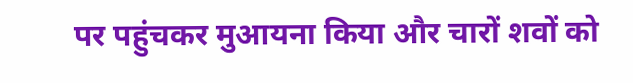पर पहुंचकर मुआयना किया और चारों शवों को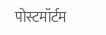पोस्टमॉर्टम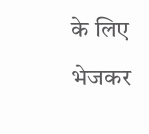के लिए भेजकर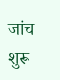जांच शुरू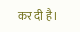कर दी है।